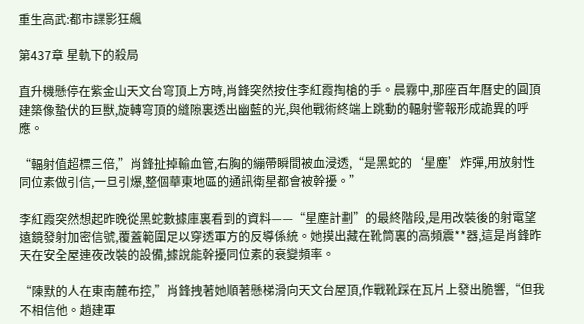重生高武:都市諜影狂飆

第437章 星軌下的殺局

直升機懸停在紫金山天文台穹頂上方時,肖鋒突然按住李紅霞掏槍的手。晨霧中,那座百年曆史的圓頂建築像蟄伏的巨獸,旋轉穹頂的縫隙裏透出幽藍的光,與他戰術終端上跳動的輻射警報形成詭異的呼應。

“輻射值超標三倍,”肖鋒扯掉輸血管,右胸的繃帶瞬間被血浸透,“是黑蛇的‘星塵’炸彈,用放射性同位素做引信,一旦引爆,整個華東地區的通訊衛星都會被幹擾。”

李紅霞突然想起昨晚從黑蛇數據庫裏看到的資料——“星塵計劃”的最終階段,是用改裝後的射電望遠鏡發射加密信號,覆蓋範圍足以穿透軍方的反導係統。她摸出藏在靴筒裏的高頻震**器,這是肖鋒昨天在安全屋連夜改裝的設備,據說能幹擾同位素的衰變頻率。

“陳默的人在東南麓布控,”肖鋒拽著她順著懸梯滑向天文台屋頂,作戰靴踩在瓦片上發出脆響,“但我不相信他。趙建軍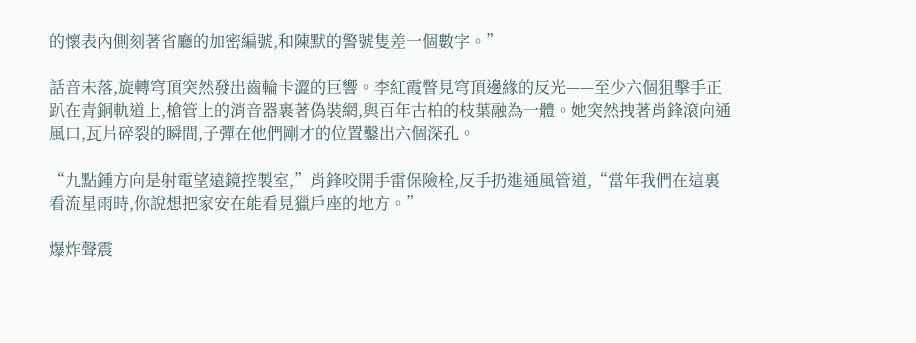的懷表內側刻著省廳的加密編號,和陳默的警號隻差一個數字。”

話音未落,旋轉穹頂突然發出齒輪卡澀的巨響。李紅霞瞥見穹頂邊緣的反光——至少六個狙擊手正趴在青銅軌道上,槍管上的消音器裹著偽裝網,與百年古柏的枝葉融為一體。她突然拽著肖鋒滾向通風口,瓦片碎裂的瞬間,子彈在他們剛才的位置鑿出六個深孔。

“九點鍾方向是射電望遠鏡控製室,”肖鋒咬開手雷保險栓,反手扔進通風管道,“當年我們在這裏看流星雨時,你說想把家安在能看見獵戶座的地方。”

爆炸聲震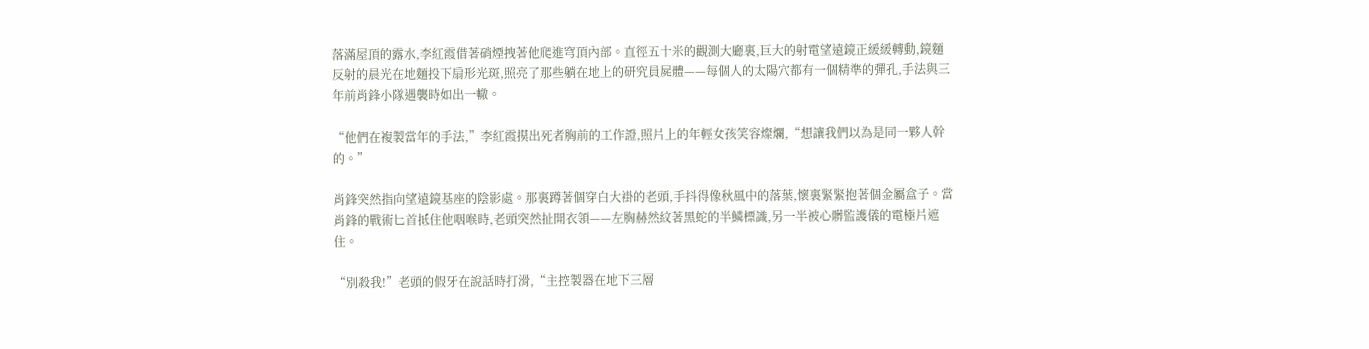落滿屋頂的露水,李紅霞借著硝煙拽著他爬進穹頂內部。直徑五十米的觀測大廳裏,巨大的射電望遠鏡正緩緩轉動,鏡麵反射的晨光在地麵投下扇形光斑,照亮了那些躺在地上的研究員屍體——每個人的太陽穴都有一個精準的彈孔,手法與三年前肖鋒小隊遇襲時如出一轍。

“他們在複製當年的手法,”李紅霞摸出死者胸前的工作證,照片上的年輕女孩笑容燦爛,“想讓我們以為是同一夥人幹的。”

肖鋒突然指向望遠鏡基座的陰影處。那裏蹲著個穿白大褂的老頭,手抖得像秋風中的落葉,懷裏緊緊抱著個金屬盒子。當肖鋒的戰術匕首抵住他咽喉時,老頭突然扯開衣領——左胸赫然紋著黑蛇的半鱗標識,另一半被心髒監護儀的電極片遮住。

“別殺我!”老頭的假牙在說話時打滑,“主控製器在地下三層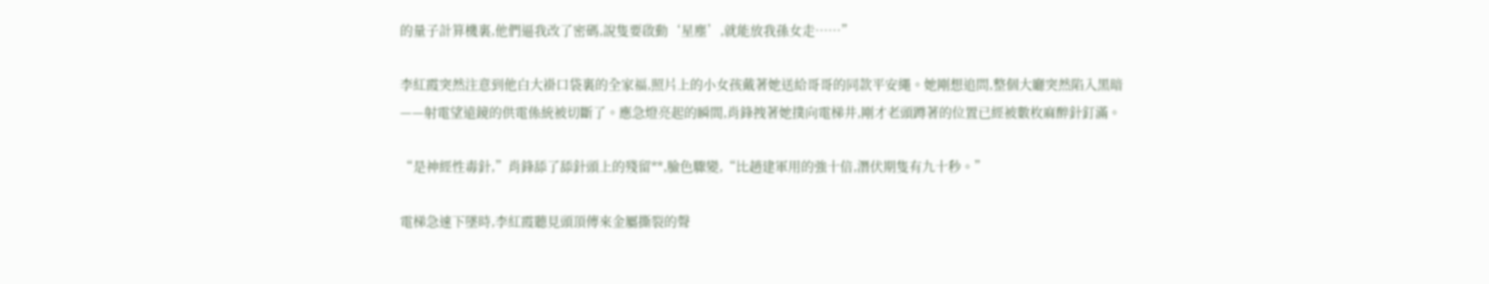的量子計算機裏,他們逼我改了密碼,說隻要啟動‘星塵’,就能放我孫女走……”

李紅霞突然注意到他白大褂口袋裏的全家福,照片上的小女孩戴著她送給哥哥的同款平安繩。她剛想追問,整個大廳突然陷入黑暗——射電望遠鏡的供電係統被切斷了。應急燈亮起的瞬間,肖鋒拽著她撲向電梯井,剛才老頭蹲著的位置已經被數枚麻醉針釘滿。

“是神經性毒針,”肖鋒舔了舔針頭上的殘留**,臉色驟變,“比趙建軍用的強十倍,潛伏期隻有九十秒。”

電梯急速下墜時,李紅霞聽見頭頂傳來金屬撕裂的聲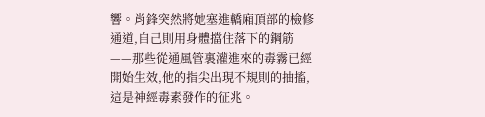響。肖鋒突然將她塞進轎廂頂部的檢修通道,自己則用身體擋住落下的鋼筋——那些從通風管裏灌進來的毒霧已經開始生效,他的指尖出現不規則的抽搐,這是神經毒素發作的征兆。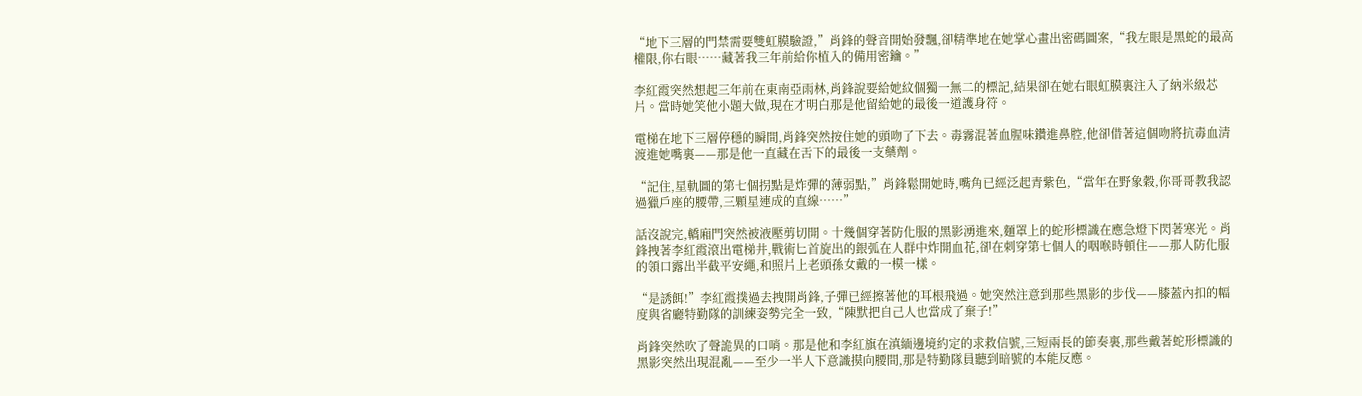“地下三層的門禁需要雙虹膜驗證,”肖鋒的聲音開始發飄,卻精準地在她掌心畫出密碼圖案,“我左眼是黑蛇的最高權限,你右眼……藏著我三年前給你植入的備用密鑰。”

李紅霞突然想起三年前在東南亞雨林,肖鋒說要給她紋個獨一無二的標記,結果卻在她右眼虹膜裏注入了納米級芯片。當時她笑他小題大做,現在才明白那是他留給她的最後一道護身符。

電梯在地下三層停穩的瞬間,肖鋒突然按住她的頭吻了下去。毒霧混著血腥味鑽進鼻腔,他卻借著這個吻將抗毒血清渡進她嘴裏——那是他一直藏在舌下的最後一支藥劑。

“記住,星軌圖的第七個拐點是炸彈的薄弱點,”肖鋒鬆開她時,嘴角已經泛起青紫色,“當年在野象穀,你哥哥教我認過獵戶座的腰帶,三顆星連成的直線……”

話沒說完,轎廂門突然被液壓剪切開。十幾個穿著防化服的黑影湧進來,麵罩上的蛇形標識在應急燈下閃著寒光。肖鋒拽著李紅霞滾出電梯井,戰術匕首旋出的銀弧在人群中炸開血花,卻在刺穿第七個人的咽喉時頓住——那人防化服的領口露出半截平安繩,和照片上老頭孫女戴的一模一樣。

“是誘餌!”李紅霞撲過去拽開肖鋒,子彈已經擦著他的耳根飛過。她突然注意到那些黑影的步伐——膝蓋內扣的幅度與省廳特勤隊的訓練姿勢完全一致,“陳默把自己人也當成了棄子!”

肖鋒突然吹了聲詭異的口哨。那是他和李紅旗在滇緬邊境約定的求救信號,三短兩長的節奏裏,那些戴著蛇形標識的黑影突然出現混亂——至少一半人下意識摸向腰間,那是特勤隊員聽到暗號的本能反應。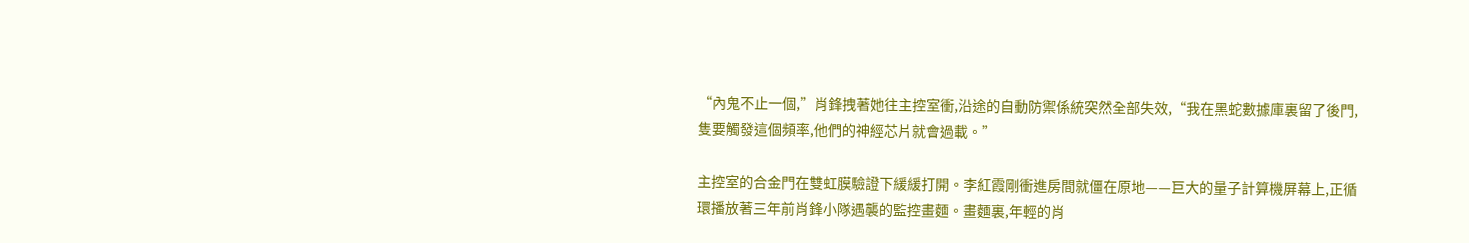“內鬼不止一個,”肖鋒拽著她往主控室衝,沿途的自動防禦係統突然全部失效,“我在黑蛇數據庫裏留了後門,隻要觸發這個頻率,他們的神經芯片就會過載。”

主控室的合金門在雙虹膜驗證下緩緩打開。李紅霞剛衝進房間就僵在原地——巨大的量子計算機屏幕上,正循環播放著三年前肖鋒小隊遇襲的監控畫麵。畫麵裏,年輕的肖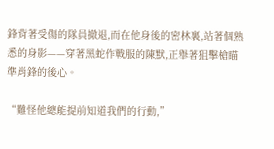鋒背著受傷的隊員撤退,而在他身後的密林裏,站著個熟悉的身影——穿著黑蛇作戰服的陳默,正舉著狙擊槍瞄準肖鋒的後心。

“難怪他總能提前知道我們的行動,”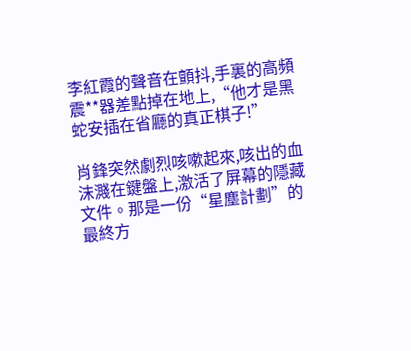李紅霞的聲音在顫抖,手裏的高頻震**器差點掉在地上,“他才是黑蛇安插在省廳的真正棋子!”

肖鋒突然劇烈咳嗽起來,咳出的血沫濺在鍵盤上,激活了屏幕的隱藏文件。那是一份“星塵計劃”的最終方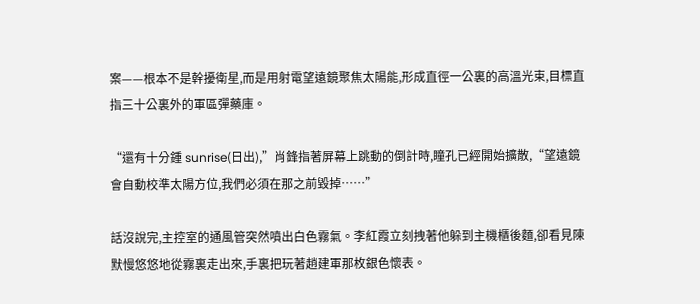案——根本不是幹擾衛星,而是用射電望遠鏡聚焦太陽能,形成直徑一公裏的高溫光束,目標直指三十公裏外的軍區彈藥庫。

“還有十分鍾 sunrise(日出),”肖鋒指著屏幕上跳動的倒計時,瞳孔已經開始擴散,“望遠鏡會自動校準太陽方位,我們必須在那之前毀掉……”

話沒說完,主控室的通風管突然噴出白色霧氣。李紅霞立刻拽著他躲到主機櫃後麵,卻看見陳默慢悠悠地從霧裏走出來,手裏把玩著趙建軍那枚銀色懷表。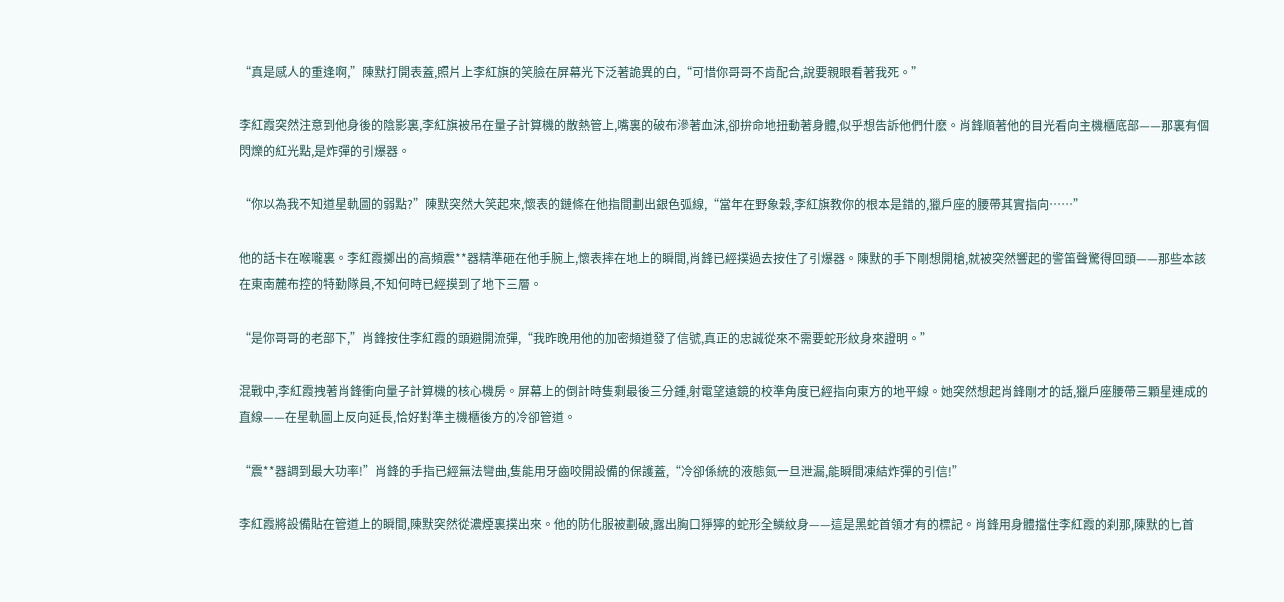“真是感人的重逢啊,”陳默打開表蓋,照片上李紅旗的笑臉在屏幕光下泛著詭異的白,“可惜你哥哥不肯配合,說要親眼看著我死。”

李紅霞突然注意到他身後的陰影裏,李紅旗被吊在量子計算機的散熱管上,嘴裏的破布滲著血沫,卻拚命地扭動著身體,似乎想告訴他們什麽。肖鋒順著他的目光看向主機櫃底部——那裏有個閃爍的紅光點,是炸彈的引爆器。

“你以為我不知道星軌圖的弱點?”陳默突然大笑起來,懷表的鏈條在他指間劃出銀色弧線,“當年在野象穀,李紅旗教你的根本是錯的,獵戶座的腰帶其實指向……”

他的話卡在喉嚨裏。李紅霞擲出的高頻震**器精準砸在他手腕上,懷表摔在地上的瞬間,肖鋒已經撲過去按住了引爆器。陳默的手下剛想開槍,就被突然響起的警笛聲驚得回頭——那些本該在東南麓布控的特勤隊員,不知何時已經摸到了地下三層。

“是你哥哥的老部下,”肖鋒按住李紅霞的頭避開流彈,“我昨晚用他的加密頻道發了信號,真正的忠誠從來不需要蛇形紋身來證明。”

混戰中,李紅霞拽著肖鋒衝向量子計算機的核心機房。屏幕上的倒計時隻剩最後三分鍾,射電望遠鏡的校準角度已經指向東方的地平線。她突然想起肖鋒剛才的話,獵戶座腰帶三顆星連成的直線——在星軌圖上反向延長,恰好對準主機櫃後方的冷卻管道。

“震**器調到最大功率!”肖鋒的手指已經無法彎曲,隻能用牙齒咬開設備的保護蓋,“冷卻係統的液態氮一旦泄漏,能瞬間凍結炸彈的引信!”

李紅霞將設備貼在管道上的瞬間,陳默突然從濃煙裏撲出來。他的防化服被劃破,露出胸口猙獰的蛇形全鱗紋身——這是黑蛇首領才有的標記。肖鋒用身體擋住李紅霞的刹那,陳默的匕首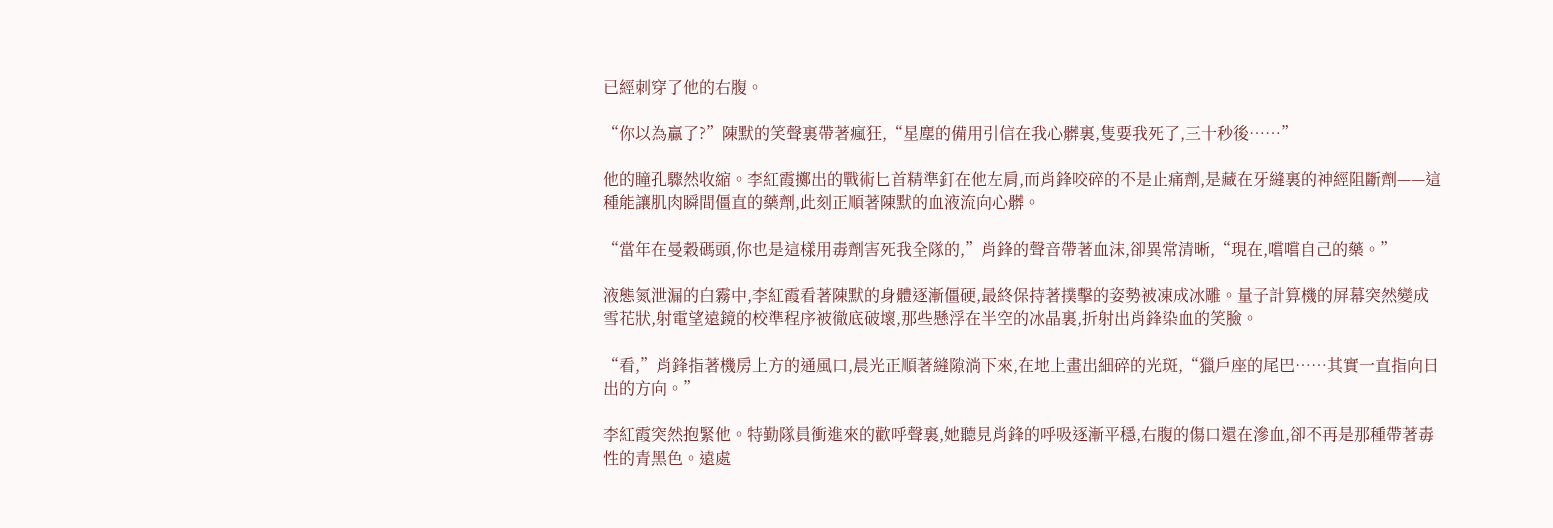已經刺穿了他的右腹。

“你以為贏了?”陳默的笑聲裏帶著瘋狂,“星塵的備用引信在我心髒裏,隻要我死了,三十秒後……”

他的瞳孔驟然收縮。李紅霞擲出的戰術匕首精準釘在他左肩,而肖鋒咬碎的不是止痛劑,是藏在牙縫裏的神經阻斷劑——這種能讓肌肉瞬間僵直的藥劑,此刻正順著陳默的血液流向心髒。

“當年在曼穀碼頭,你也是這樣用毒劑害死我全隊的,”肖鋒的聲音帶著血沫,卻異常清晰,“現在,嚐嚐自己的藥。”

液態氮泄漏的白霧中,李紅霞看著陳默的身體逐漸僵硬,最終保持著撲擊的姿勢被凍成冰雕。量子計算機的屏幕突然變成雪花狀,射電望遠鏡的校準程序被徹底破壞,那些懸浮在半空的冰晶裏,折射出肖鋒染血的笑臉。

“看,”肖鋒指著機房上方的通風口,晨光正順著縫隙淌下來,在地上畫出細碎的光斑,“獵戶座的尾巴……其實一直指向日出的方向。”

李紅霞突然抱緊他。特勤隊員衝進來的歡呼聲裏,她聽見肖鋒的呼吸逐漸平穩,右腹的傷口還在滲血,卻不再是那種帶著毒性的青黑色。遠處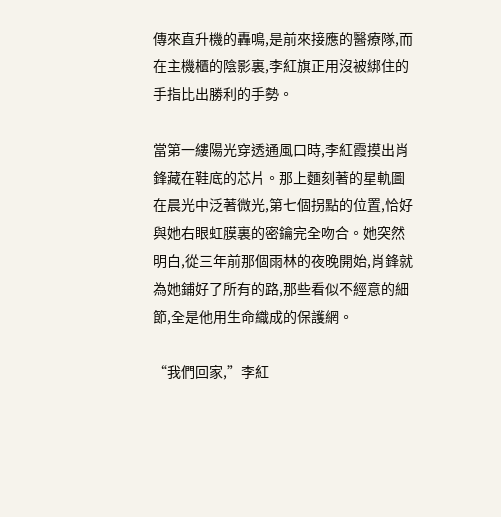傳來直升機的轟鳴,是前來接應的醫療隊,而在主機櫃的陰影裏,李紅旗正用沒被綁住的手指比出勝利的手勢。

當第一縷陽光穿透通風口時,李紅霞摸出肖鋒藏在鞋底的芯片。那上麵刻著的星軌圖在晨光中泛著微光,第七個拐點的位置,恰好與她右眼虹膜裏的密鑰完全吻合。她突然明白,從三年前那個雨林的夜晚開始,肖鋒就為她鋪好了所有的路,那些看似不經意的細節,全是他用生命織成的保護網。

“我們回家,”李紅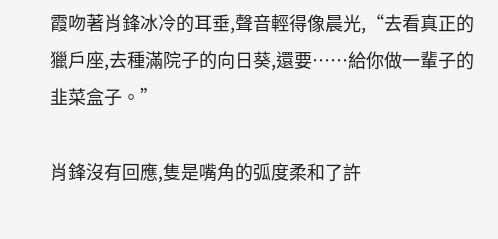霞吻著肖鋒冰冷的耳垂,聲音輕得像晨光,“去看真正的獵戶座,去種滿院子的向日葵,還要……給你做一輩子的韭菜盒子。”

肖鋒沒有回應,隻是嘴角的弧度柔和了許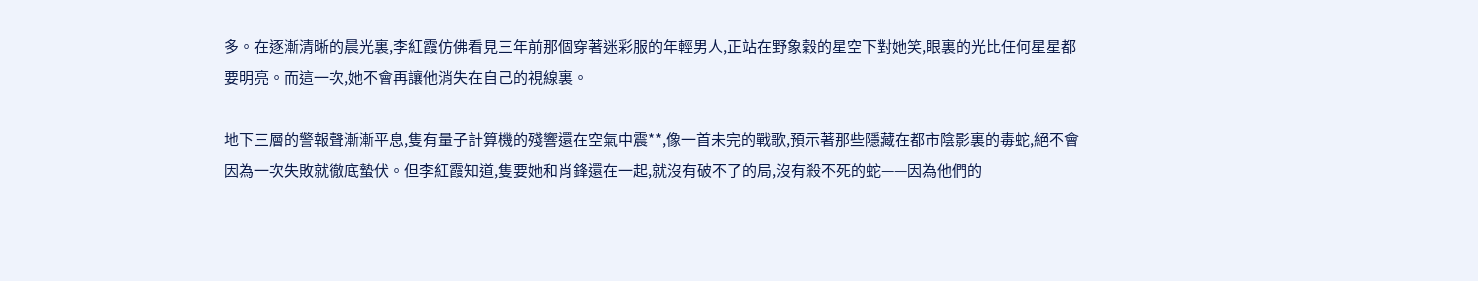多。在逐漸清晰的晨光裏,李紅霞仿佛看見三年前那個穿著迷彩服的年輕男人,正站在野象穀的星空下對她笑,眼裏的光比任何星星都要明亮。而這一次,她不會再讓他消失在自己的視線裏。

地下三層的警報聲漸漸平息,隻有量子計算機的殘響還在空氣中震**,像一首未完的戰歌,預示著那些隱藏在都市陰影裏的毒蛇,絕不會因為一次失敗就徹底蟄伏。但李紅霞知道,隻要她和肖鋒還在一起,就沒有破不了的局,沒有殺不死的蛇——因為他們的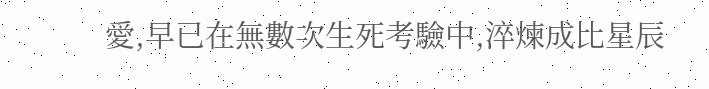愛,早已在無數次生死考驗中,淬煉成比星辰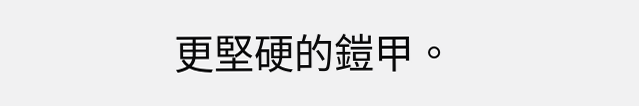更堅硬的鎧甲。